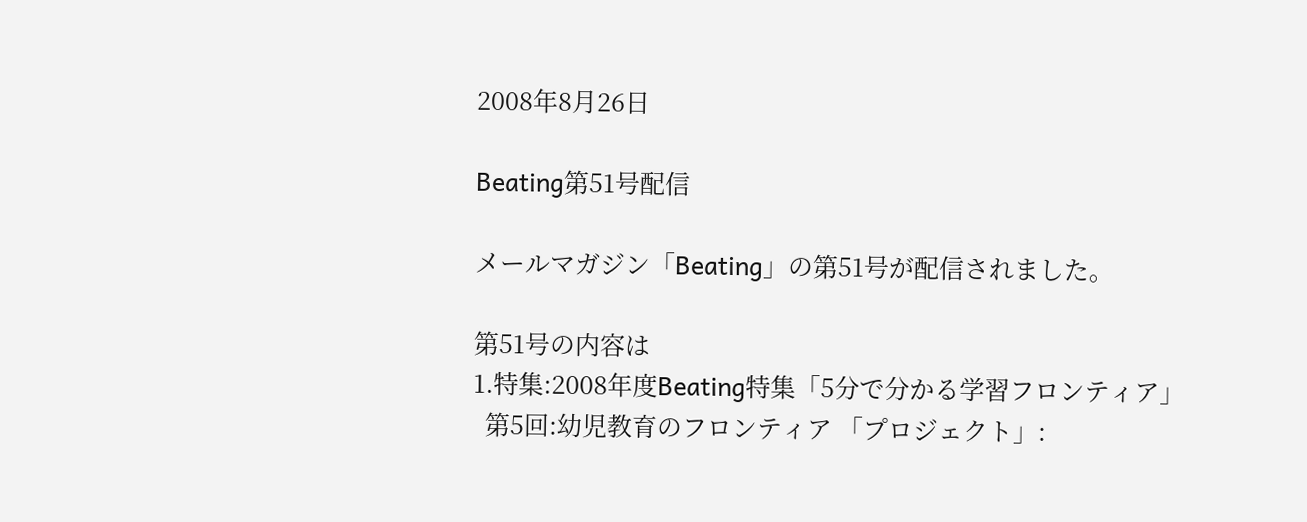2008年8月26日

Beating第51号配信

メールマガジン「Beating」の第51号が配信されました。

第51号の内容は
1.特集:2008年度Beating特集「5分で分かる学習フロンティア」
  第5回:幼児教育のフロンティア 「プロジェクト」: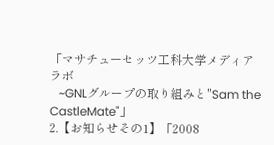「マサチューセッツ工科大学メディアラボ
   ~GNLグループの取り組みと"Sam the CastleMate"」
2.【お知らせその1】「2008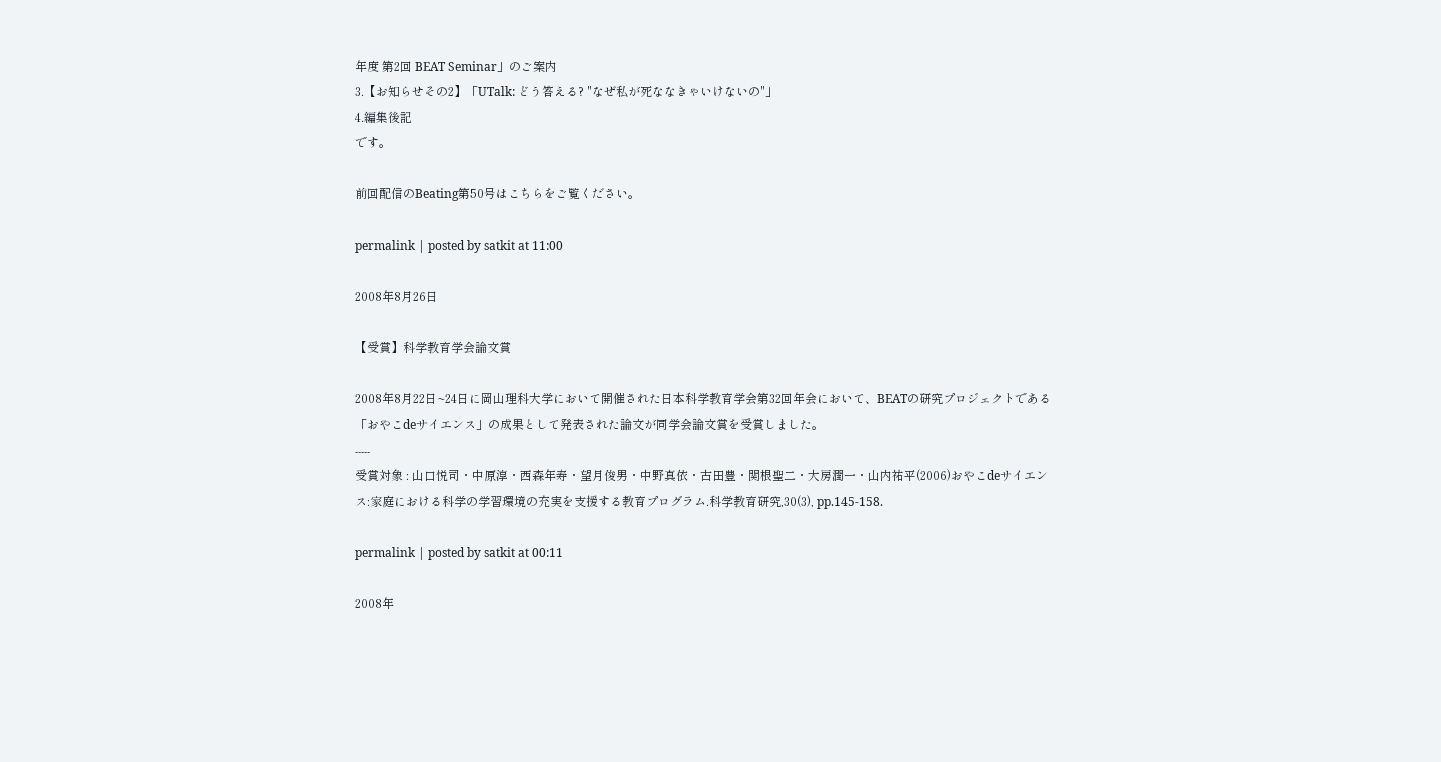年度 第2回 BEAT Seminar」のご案内
3.【お知らせその2】「UTalk: どう答える? "なぜ私が死ななきゃいけないの"」
4.編集後記
です。

前回配信のBeating第50号はこちらをご覧ください。

permalink | posted by satkit at 11:00

2008年8月26日

【受賞】科学教育学会論文賞

2008年8月22日~24日に岡山理科大学において開催された日本科学教育学会第32回年会において、BEATの研究プロジェクトである「おやこdeサイエンス」の成果として発表された論文が同学会論文賞を受賞しました。
-----
受賞対象 : 山口悦司・中原淳・西森年寿・望月俊男・中野真依・古田豊・関根聖二・大房潤一・山内祐平(2006)おやこdeサイエンス:家庭における科学の学習環境の充実を支援する教育プログラム.科学教育研究,30(3), pp.145-158.

permalink | posted by satkit at 00:11

2008年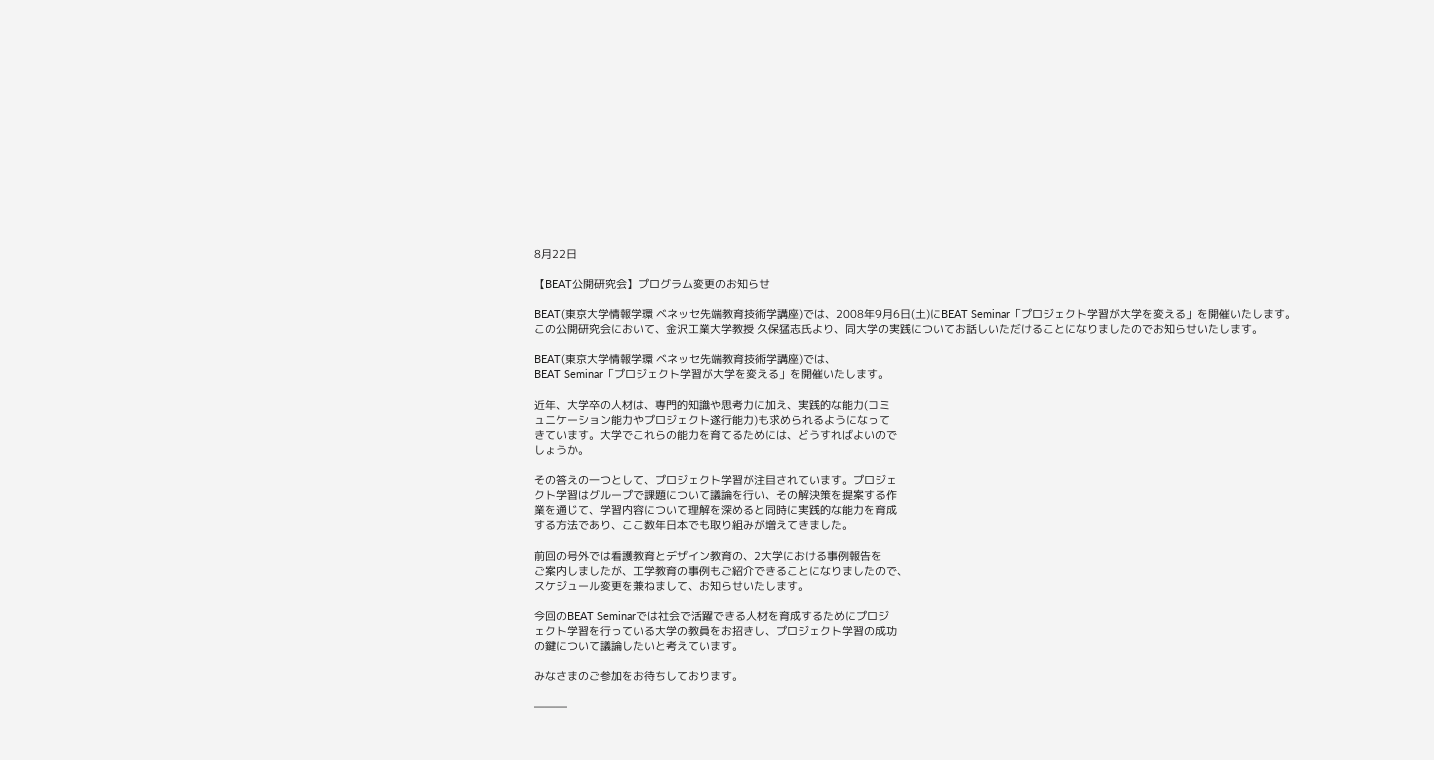8月22日

【BEAT公開研究会】プログラム変更のお知らせ

BEAT(東京大学情報学環 ベネッセ先端教育技術学講座)では、2008年9月6日(土)にBEAT Seminar「プロジェクト学習が大学を変える」を開催いたします。
この公開研究会において、金沢工業大学教授 久保猛志氏より、同大学の実践についてお話しいただけることになりましたのでお知らせいたします。

BEAT(東京大学情報学環 ベネッセ先端教育技術学講座)では、
BEAT Seminar「プロジェクト学習が大学を変える」を開催いたします。

近年、大学卒の人材は、専門的知識や思考力に加え、実践的な能力(コミ
ュニケーション能力やプロジェクト遂行能力)も求められるようになって
きています。大学でこれらの能力を育てるためには、どうすればよいので
しょうか。

その答えの一つとして、プロジェクト学習が注目されています。プロジェ
クト学習はグループで課題について議論を行い、その解決策を提案する作
業を通じて、学習内容について理解を深めると同時に実践的な能力を育成
する方法であり、ここ数年日本でも取り組みが増えてきました。

前回の号外では看護教育とデザイン教育の、2大学における事例報告を
ご案内しましたが、工学教育の事例もご紹介できることになりましたので、
スケジュール変更を兼ねまして、お知らせいたします。

今回のBEAT Seminarでは社会で活躍できる人材を育成するためにプロジ
ェクト学習を行っている大学の教員をお招きし、プロジェクト学習の成功
の鍵について議論したいと考えています。

みなさまのご参加をお待ちしております。

―――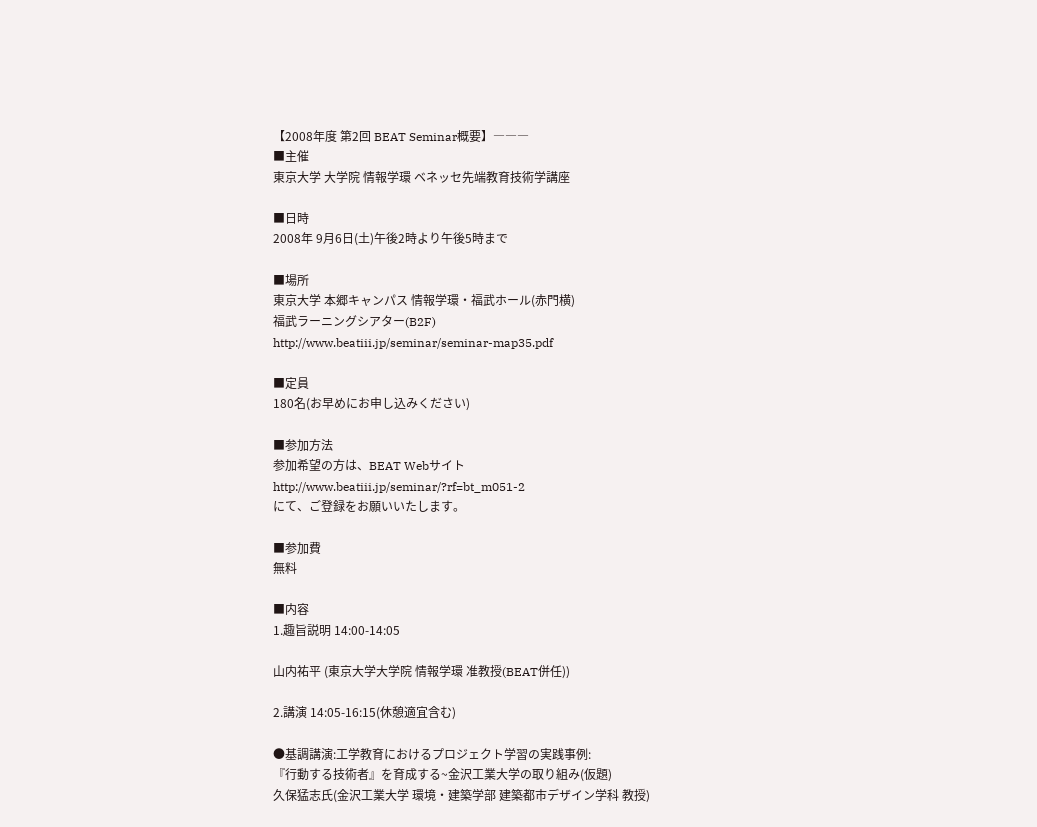【2008年度 第2回 BEAT Seminar概要】―――
■主催
東京大学 大学院 情報学環 ベネッセ先端教育技術学講座

■日時
2008年 9月6日(土)午後2時より午後5時まで

■場所
東京大学 本郷キャンパス 情報学環・福武ホール(赤門横)
福武ラーニングシアター(B2F)
http://www.beatiii.jp/seminar/seminar-map35.pdf

■定員
180名(お早めにお申し込みください)

■参加方法
参加希望の方は、BEAT Webサイト
http://www.beatiii.jp/seminar/?rf=bt_m051-2
にて、ご登録をお願いいたします。

■参加費
無料

■内容
1.趣旨説明 14:00-14:05

山内祐平 (東京大学大学院 情報学環 准教授(BEAT併任))

2.講演 14:05-16:15(休憩適宜含む)

●基調講演:工学教育におけるプロジェクト学習の実践事例:
『行動する技術者』を育成する~金沢工業大学の取り組み(仮題)
久保猛志氏(金沢工業大学 環境・建築学部 建築都市デザイン学科 教授)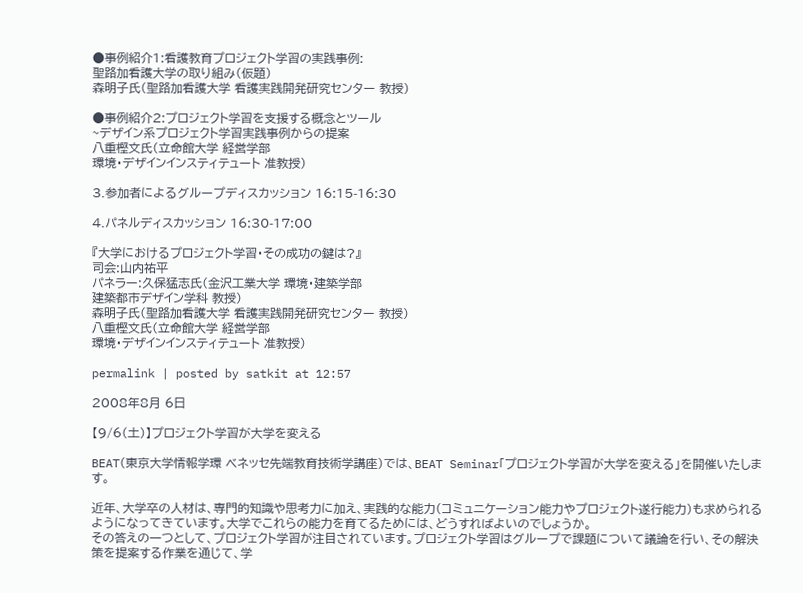●事例紹介1:看護教育プロジェクト学習の実践事例:
聖路加看護大学の取り組み(仮題)
森明子氏(聖路加看護大学 看護実践開発研究センター 教授)

●事例紹介2:プロジェクト学習を支援する概念とツール
~デザイン系プロジェクト学習実践事例からの提案
八重樫文氏(立命館大学 経営学部
環境・デザインインスティテュート 准教授)

3.参加者によるグループディスカッション 16:15-16:30

4.パネルディスカッション 16:30-17:00

『大学におけるプロジェクト学習・その成功の鍵は?』
司会:山内祐平
パネラー:久保猛志氏(金沢工業大学 環境・建築学部
建築都市デザイン学科 教授)
森明子氏(聖路加看護大学 看護実践開発研究センター 教授)
八重樫文氏(立命館大学 経営学部
環境・デザインインスティテュート 准教授)

permalink | posted by satkit at 12:57

2008年8月 6日

【9/6(土)】プロジェクト学習が大学を変える

BEAT(東京大学情報学環 ベネッセ先端教育技術学講座)では、BEAT Seminar「プロジェクト学習が大学を変える」を開催いたします。

近年、大学卒の人材は、専門的知識や思考力に加え、実践的な能力(コミュニケーション能力やプロジェクト遂行能力)も求められるようになってきています。大学でこれらの能力を育てるためには、どうすればよいのでしょうか。
その答えの一つとして、プロジェクト学習が注目されています。プロジェクト学習はグループで課題について議論を行い、その解決策を提案する作業を通じて、学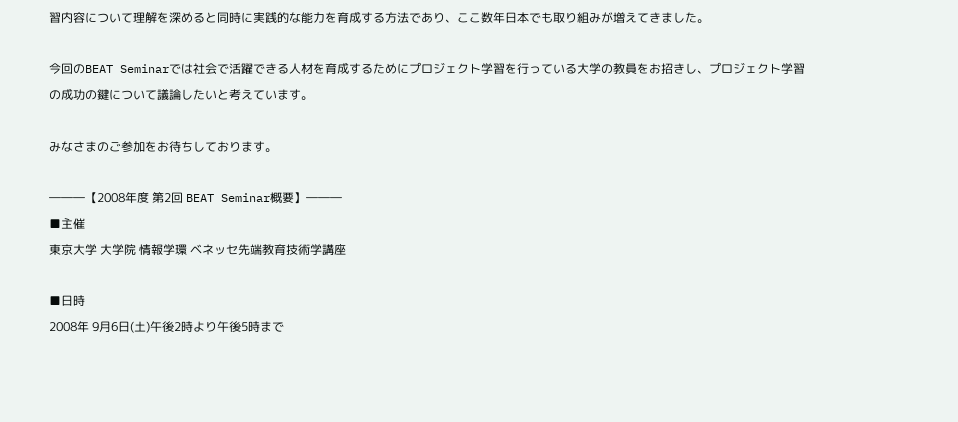習内容について理解を深めると同時に実践的な能力を育成する方法であり、ここ数年日本でも取り組みが増えてきました。

今回のBEAT Seminarでは社会で活躍できる人材を育成するためにプロジェクト学習を行っている大学の教員をお招きし、プロジェクト学習の成功の鍵について議論したいと考えています。

みなさまのご参加をお待ちしております。

―――【2008年度 第2回 BEAT Seminar概要】―――
■主催
東京大学 大学院 情報学環 ベネッセ先端教育技術学講座

■日時
2008年 9月6日(土)午後2時より午後5時まで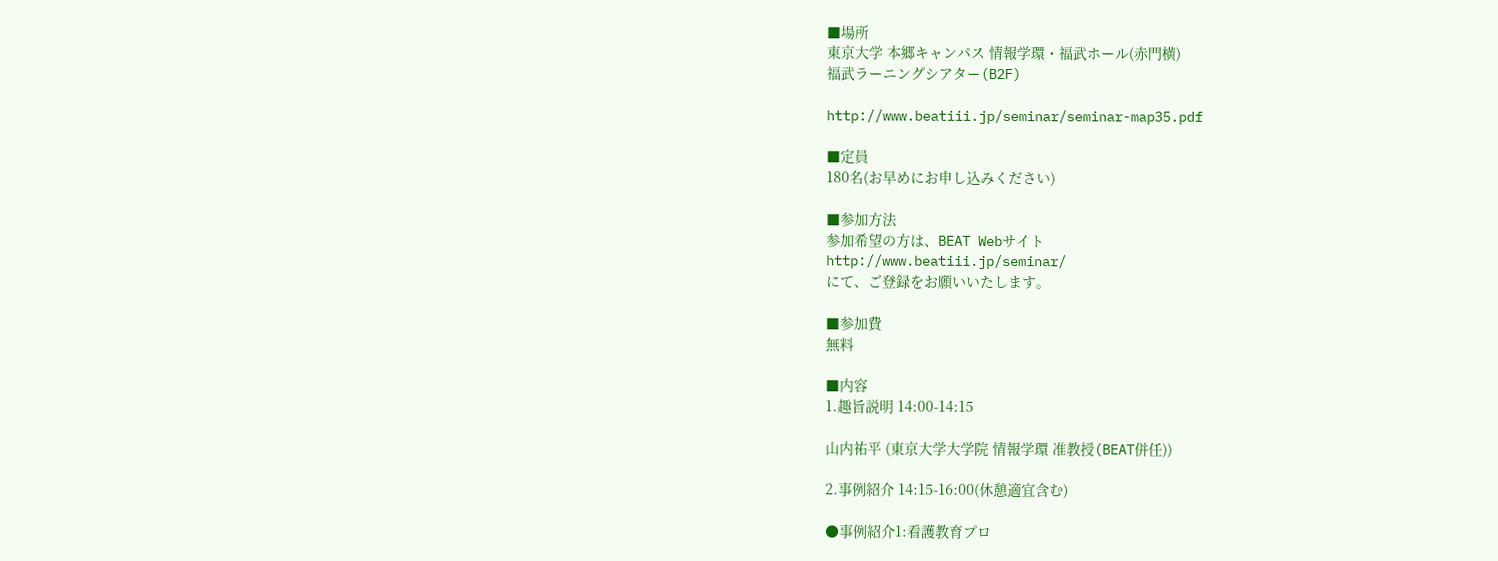■場所
東京大学 本郷キャンパス 情報学環・福武ホール(赤門横)
福武ラーニングシアター(B2F)

http://www.beatiii.jp/seminar/seminar-map35.pdf

■定員
180名(お早めにお申し込みください)

■参加方法
参加希望の方は、BEAT Webサイト
http://www.beatiii.jp/seminar/
にて、ご登録をお願いいたします。

■参加費
無料

■内容
1.趣旨説明 14:00-14:15

山内祐平 (東京大学大学院 情報学環 准教授(BEAT併任))

2.事例紹介 14:15-16:00(休憩適宜含む)

●事例紹介1:看護教育プロ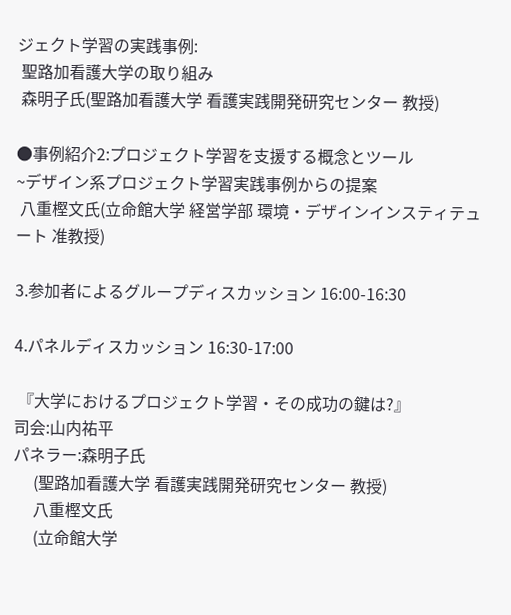ジェクト学習の実践事例:
 聖路加看護大学の取り組み
 森明子氏(聖路加看護大学 看護実践開発研究センター 教授)

●事例紹介2:プロジェクト学習を支援する概念とツール
~デザイン系プロジェクト学習実践事例からの提案
 八重樫文氏(立命館大学 経営学部 環境・デザインインスティテュート 准教授)

3.参加者によるグループディスカッション 16:00-16:30

4.パネルディスカッション 16:30-17:00

 『大学におけるプロジェクト学習・その成功の鍵は?』
司会:山内祐平
パネラー:森明子氏
     (聖路加看護大学 看護実践開発研究センター 教授)
     八重樫文氏
     (立命館大学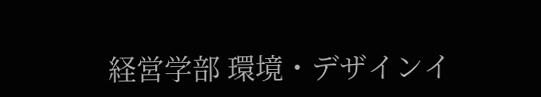経営学部 環境・デザインイ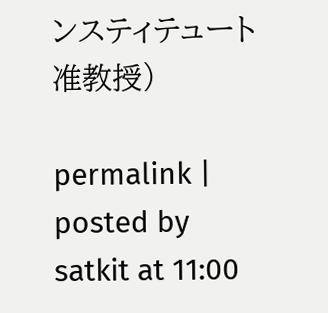ンスティテュート 准教授)

permalink | posted by satkit at 11:00